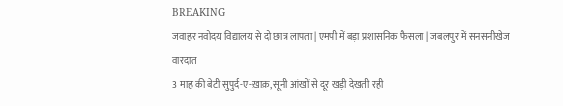BREAKING
जवाहर नवोदय विद्यालय से दो छात्र लापता | एमपी में बड़ा प्रशासनिक फैसला | जबलपुर में सनसनीखेज वारदात
3 माह की बेटी सुपुर्द-ए-ख़ाक़, सूनी आंखों से दूर खड़ी देखती रही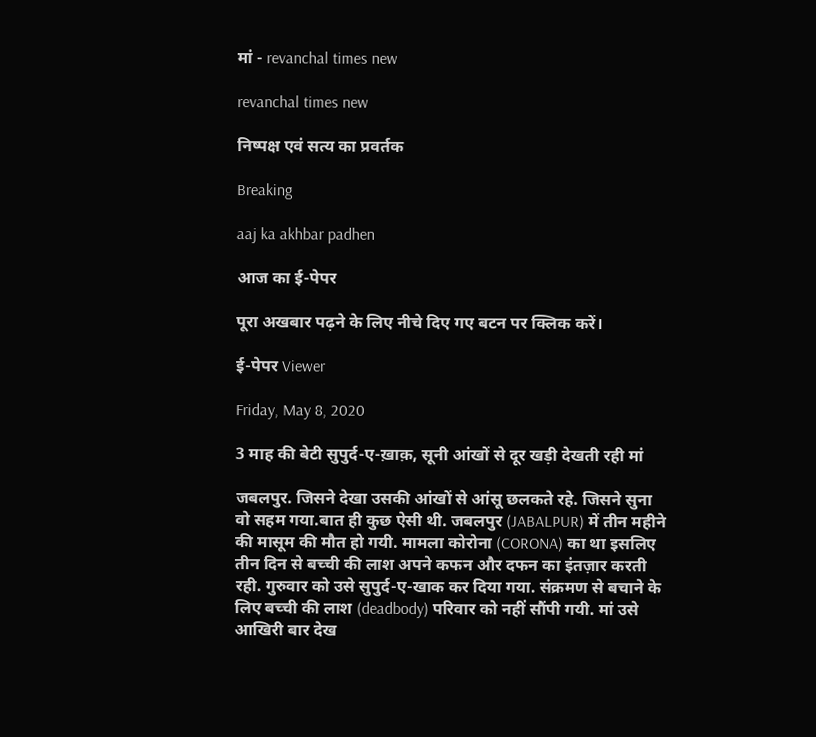मां - revanchal times new

revanchal times new

निष्पक्ष एवं सत्य का प्रवर्तक

Breaking

aaj ka akhbar padhen

आज का ई-पेपर

पूरा अखबार पढ़ने के लिए नीचे दिए गए बटन पर क्लिक करें।

ई-पेपर Viewer

Friday, May 8, 2020

3 माह की बेटी सुपुर्द-ए-ख़ाक़, सूनी आंखों से दूर खड़ी देखती रही मां

जबलपुर. जिसने देखा उसकी आंखों से आंसू छलकते रहे. जिसने सुना वो सहम गया.बात ही कुछ ऐसी थी. जबलपुर (JABALPUR) में तीन महीने की मासूम की मौत हो गयी. मामला कोरोना (CORONA) का था इसलिए तीन दिन से बच्ची की लाश अपने कफन और दफन का इंतज़ार करती रही. गुरुवार को उसे सुपुर्द-ए-खाक कर दिया गया. संक्रमण से बचाने के लिए बच्ची की लाश (deadbody) परिवार को नहीं सौंपी गयी. मां उसे आखिरी बार देख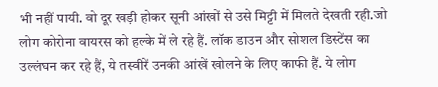भी नहीं पायी. वो दूर खड़ी होकर सूनी आंखों से उसे मिट्टी में मिलते देखती रही.जो लोग कोरोना वायरस को हल्के में ले रहे हैं. लॉक डाउन और सोशल डिस्टेंस का उल्लंघन कर रहे हैं, ये तस्वीरें उनकी आंखें खोलने के लिए काफी हैं. ये लोग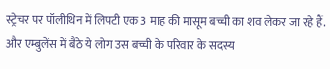स्ट्रेचर पर पॉलीथिन में लिपटी एक 3 माह की मासूम बच्ची का शव लेकर जा रहे हैं. और एम्बुलेंस में बैठे ये लोग उस बच्ची के परिवार के सदस्य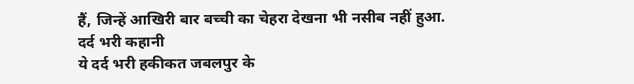हैं, जिन्हें आखिरी बार बच्ची का चेहरा देखना भी नसीब नहीं हुआ.
दर्द भरी कहानी
ये दर्द भरी हकीकत जबलपुर के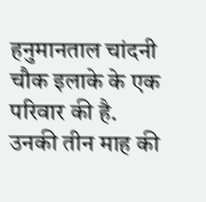हनुमानताल चांदनी चौक इलाके के एक परिवार की है. उनकी तीन माह की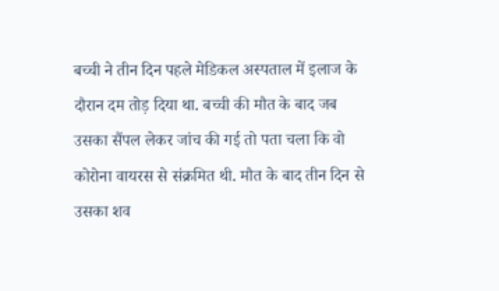बच्ची ने तीन दिन पहले मेडिकल अस्पताल में इलाज के दौरान दम तोड़ दिया था. बच्ची की मौत के बाद जब उसका सैंपल लेकर जांच की गई तो पता चला कि वो कोरोना वायरस से संक्रमित थी. मौत के बाद तीन दिन से उसका शव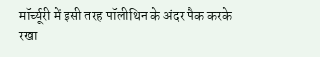मॉर्च्यूरी में इसी तरह पॉलीथिन के अंदर पैक करके रखा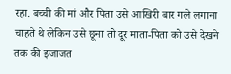रहा. बच्ची की मां और पिता उसे आखिरी बार गले लगाना चाहते थे लेकिन उसे छूना तो दूर माता-पिता को उसे देखने तक की इजाजत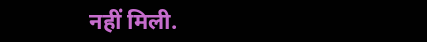नहीं मिली.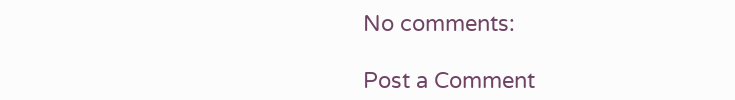No comments:

Post a Comment